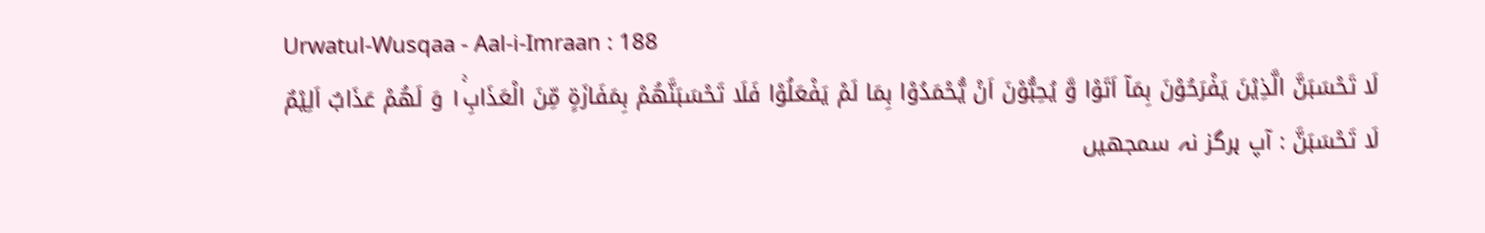Urwatul-Wusqaa - Aal-i-Imraan : 188
لَا تَحْسَبَنَّ الَّذِیْنَ یَفْرَحُوْنَ بِمَاۤ اَتَوْا وَّ یُحِبُّوْنَ اَنْ یُّحْمَدُوْا بِمَا لَمْ یَفْعَلُوْا فَلَا تَحْسَبَنَّهُمْ بِمَفَازَةٍ مِّنَ الْعَذَابِ١ۚ وَ لَهُمْ عَذَابٌ اَلِیْمٌ
لَا تَحْسَبَنَّ : آپ ہرگز نہ سمجھیں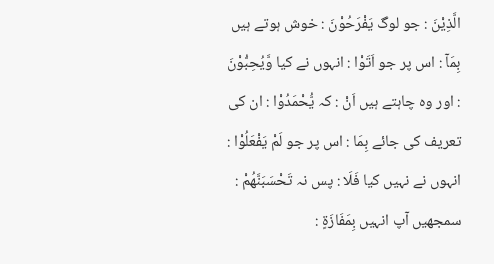الَّذِيْنَ : جو لوگ يَفْرَحُوْنَ : خوش ہوتے ہیں بِمَآ : اس پر جو اَتَوْا : انہوں نے کیا وَّيُحِبُّوْنَ : اور وہ چاہتے ہیں اَنْ : کہ يُّحْمَدُوْا : ان کی تعریف کی جائے بِمَا : اس پر جو لَمْ يَفْعَلُوْا : انہوں نے نہیں کیا فَلَا : پس نہ تَحْسَبَنَّھُمْ : سمجھیں آپ انہیں بِمَفَازَةٍ :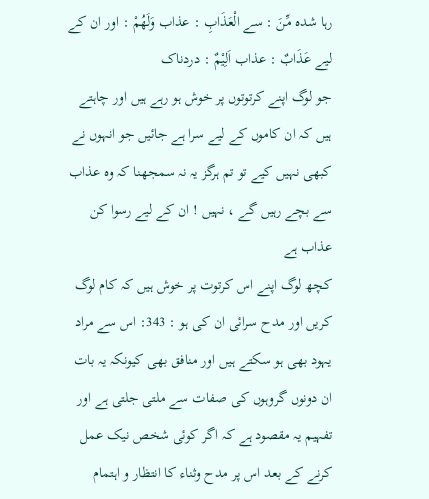رہا شدہ مِّنَ : سے الْعَذَابِ : عذاب وَلَھُمْ : اور ان کے لیے عَذَابٌ : عذاب اَلِيْمٌ : دردناک
جو لوگ اپنے کرتوتوں پر خوش ہو رہے ہیں اور چاہتے ہیں کہ ان کاموں کے لیے سرا ہے جائیں جو انہوں نے کبھی نہیں کیے تو تم ہرگز یہ نہ سمجھنا کہ وہ عذاب سے بچے رہیں گے ، نہیں ! ان کے لیے رسوا کن عذاب ہے
کچھ لوگ اپنے اس کرتوت پر خوش ہیں کہ کام لوگ کریں اور مدح سرائی ان کی ہو : 343: اس سے مراد یہود بھی ہو سکتے ہیں اور منافق بھی کیونکہ یہ بات ان دونوں گروہوں کی صفات سے ملتی جلتی ہے اور تفہیم یہ مقصود ہے کہ اگر کوئی شخص نیک عمل کرنے کے بعد اس پر مدح وثناء کا انتظار و اہتمام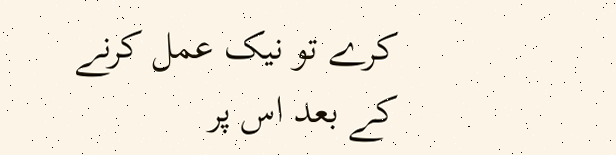کرے تو نیک عمل کرنے کے بعد اس پر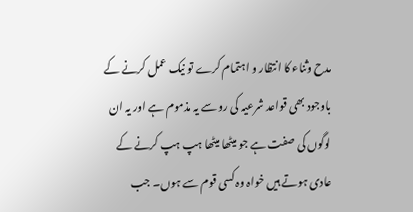مدح وثناء کا انتظار و اہتمام کرے تو نیک عمل کرنے کے باوجود بھی قواعد شرعیہ کی رو سے یہ مذموم ہے اور یہ ان لوگوں کی صفت ہے جو میٹھا میٹھا ہپ ہپ کرنے کے عادی ہوتے ہیں خواہ وہ کسی قوم سے ہوں۔ جب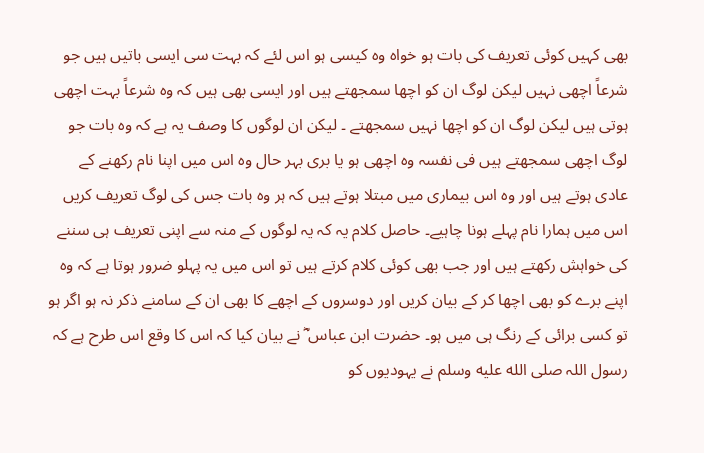بھی کہیں کوئی تعریف کی بات ہو خواہ وہ کیسی ہو اس لئے کہ بہت سی ایسی باتیں ہیں جو شرعاً اچھی نہیں لیکن لوگ ان کو اچھا سمجھتے ہیں اور ایسی بھی ہیں کہ وہ شرعاً بہت اچھی ہوتی ہیں لیکن لوگ ان کو اچھا نہیں سمجھتے ۔ لیکن ان لوگوں کا وصف یہ ہے کہ وہ بات جو لوگ اچھی سمجھتے ہیں فی نفسہ وہ اچھی ہو یا بری بہر حال وہ اس میں اپنا نام رکھنے کے عادی ہوتے ہیں اور وہ اس بیماری میں مبتلا ہوتے ہیں کہ ہر وہ بات جس کی لوگ تعریف کریں اس میں ہمارا نام پہلے ہونا چاہیے۔ حاصل کلام یہ کہ یہ لوگوں کے منہ سے اپنی تعریف ہی سننے کی خواہش رکھتے ہیں اور جب بھی کوئی کلام کرتے ہیں تو اس میں یہ پہلو ضرور ہوتا ہے کہ وہ اپنے برے کو بھی اچھا کر کے بیان کریں اور دوسروں کے اچھے کا بھی ان کے سامنے ذکر نہ ہو اگر ہو تو کسی برائی کے رنگ ہی میں ہو۔ حضرت ابن عباس ؓ نے بیان کیا کہ اس کا وقع اس طرح ہے کہ رسول اللہ صلى الله عليه وسلم نے یہودیوں کو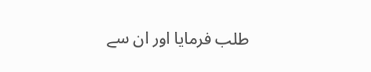طلب فرمایا اور ان سے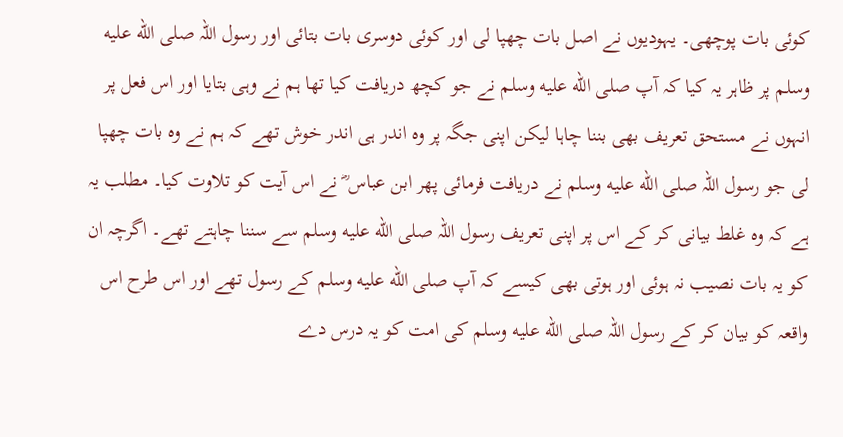کوئی بات پوچھی۔ یہودیوں نے اصل بات چھپا لی اور کوئی دوسری بات بتائی اور رسول اللہ صلى الله عليه وسلم پر ظاہر یہ کیا کہ آپ صلى الله عليه وسلم نے جو کچھ دریافت کیا تھا ہم نے وہی بتایا اور اس فعل پر انہوں نے مستحق تعریف بھی بننا چاہا لیکن اپنی جگہ پر وہ اندر ہی اندر خوش تھے کہ ہم نے وہ بات چھپا لی جو رسول اللہ صلى الله عليه وسلم نے دریافت فرمائی پھر ابن عباس ؓ نے اس آیت کو تلاوت کیا۔ مطلب یہ ہے کہ وہ غلط بیانی کر کے اس پر اپنی تعریف رسول اللہ صلى الله عليه وسلم سے سننا چاہتے تھے۔ اگرچہ ان کو یہ بات نصیب نہ ہوئی اور ہوتی بھی کیسے کہ آپ صلى الله عليه وسلم کے رسول تھے اور اس طرح اس واقعہ کو بیان کر کے رسول اللہ صلى الله عليه وسلم کی امت کو یہ درس دے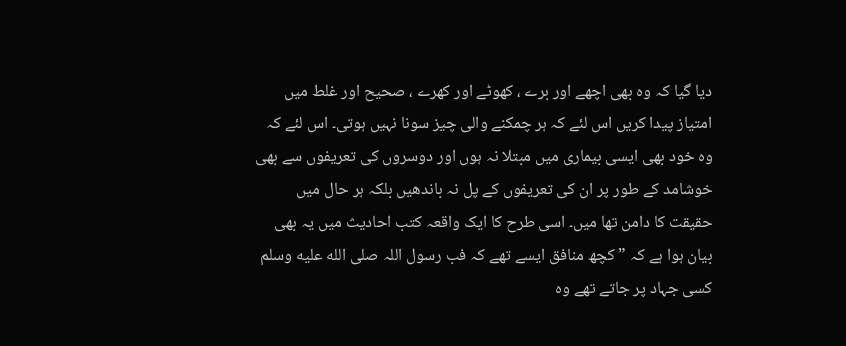دیا گیا کہ وہ بھی اچھے اور برے ، کھوٹے اور کھرے ، صحیح اور غلط میں امتیاز پیدا کریں اس لئے کہ ہر چمکنے والی چیز سونا نہیں ہوتی۔ اس لئے کہ وہ خود بھی ایسی بیماری میں مبتلا نہ ہوں اور دوسروں کی تعریفوں سے بھی خوشامد کے طور پر ان کی تعریفوں کے پل نہ باندھیں بلکہ ہر حال میں حقیقت کا دامن تھا میں۔ اسی طرح کا ایک واقعہ کتب احادیث میں یہ بھی بیان ہوا ہے کہ ” کچھ منافق ایسے تھے کہ فب رسول اللہ صلى الله عليه وسلم کسی جہاد پر جاتے تھے وہ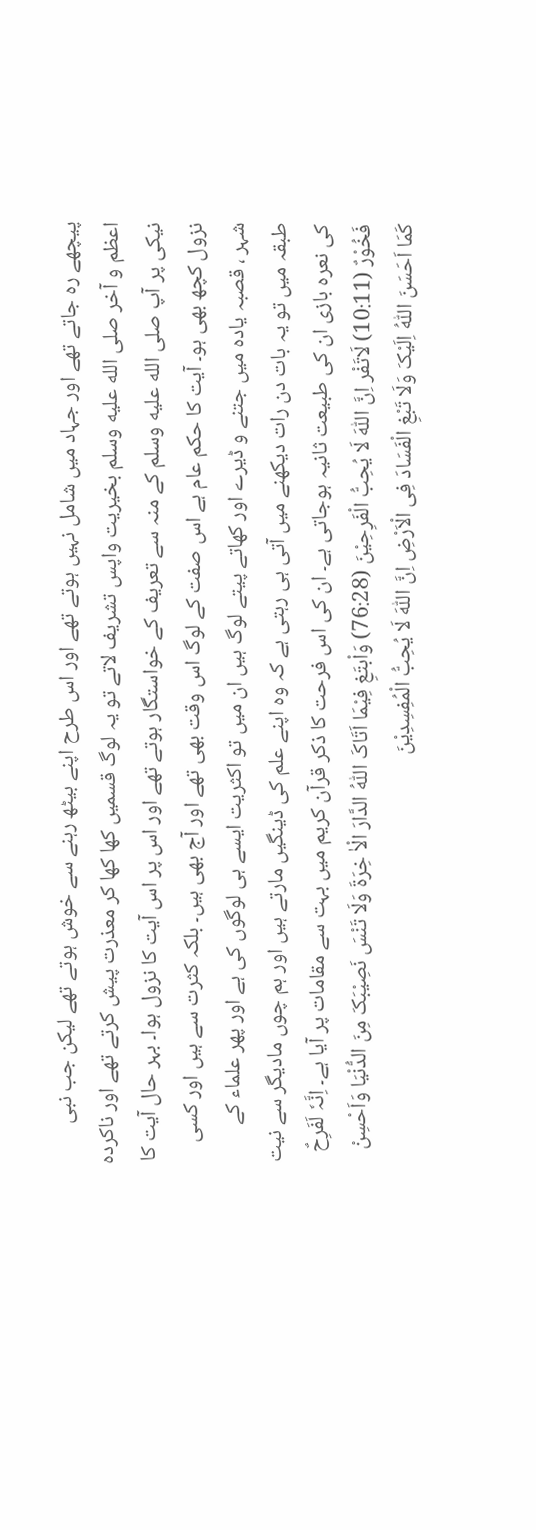پیچھے رہ جاتے تھے اور جہاد میں شامل نہیں ہوتے تھے اور اس طرح اپنے بیٹھ رہنے سے خوش ہوتے تھے لیکن جب نبی اعظم و آخر صلى الله عليه وسلم بخیریت واپس تشریف لاتے تو یہ لوگ قسمیں کھا کھا کر معذرت پیش کرتے تھے اور ناکردہ نیکی پر آپ صلى الله عليه وسلم کے منہ سے تعریف کے خواستگار ہوتے تھے اور اس پر اس آیت کا نزول ہوا۔ بہر حال آیت کا نزول کچھ بھی ہو۔ آیت کا حکم عام ہے اس صفت کے لوگ اس وقت بھی تھے اور آج بھی ہیں۔ بلکہ کثرت سے ہیں اور کسی شہر ، قصبہ یادہ میں جتنے و ڈیرے اور کھاتے پیتے لوگ ہیں ان میں تو اکثریت ایسے ہی لوگوں کی ہے اور پھر علماء کے طبقہ میں تو یہ بات دن رات دیکھنے میں آتی ہی رہتی ہے کہ وہ اپنے علم کی ڈینگیں مارتے ہیں اور ہم چوں مادیگر سے نیت کی نعرہ بازی ان کی طبیعت ثانیہ ہوجاتی ہے۔ ان کی اس فرحت کا ذکر قرآن کریم میں بہت سے مقامات پر آیا ہے۔ اِنَّہٗ لَفَرِحٌ فَخُوْرٌ (10:11) لَاتَفْر اِنَّ اللّٰہَ لَا یُحِبُّ الْفَرِحِیْنَ (76:28) وَاْبتَغِ فِیْمَا اَتَاکَ اللّٰہُ الدَّارَ الْاٰ خِرَۃَ وَلَا تَنْسَ نَصِیْبَکَ مِنَ الدُّنْیَا وَاَحْسِنْ کَمَا اَحَسَنَ اللّٰہُ اِلَیْکَ وَلَا تَبْغِ الْفَسَادَ فِی الْاَرْضِ اِنَّ اللّٰہَ لَا یُحِبُّ الْمُفِسِدِیْنَ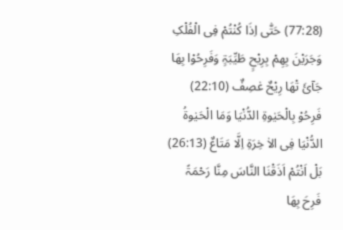(77:28) حَتّٰی اِذَا کُنْتُمْ فِی الْفُلْکِ وَجَرَیْنَ بِھِمْ بِرِیْحٍ طَیِّبَۃٍ وَفَرِحُوْا بِھَا جَآئَ تْھَا رِیْحٌ عٰصِفٌ (22:10) فَرِحُوْ بِالْحَیٰوۃِ الدُّنْیَا وَمَا الْحَیٰوۃُ الدُّنْیَا فِی الاٰ خِرَۃِ اِلَّا مَتَاعٌ (26:13) بَلْ اَنْتُمْ اَذَقْنَا النَّاسَ مِنَّا رَحْمَۃً فَرِحَ بِھَا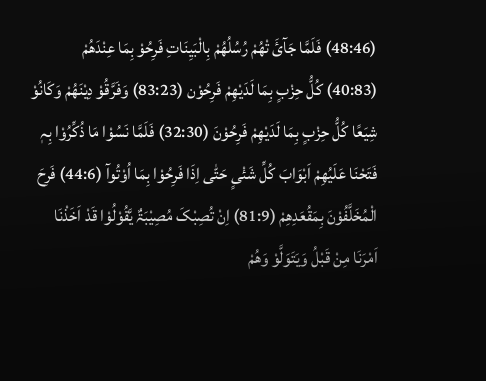(48:46) فَلَمَّا جَآئَ تْھُمْ رُسُلُھُمْ بِالْبَیِنَاتِ فَرِحُوْ بِمَا عِنْدَھُمْ (40:83) کُلُّ حِزْبٍ بِمَا لَدَیْھِمْ فَرِحُوْن (83:23) وَفَرَّقُوْ دِیْنَھُمْ وَکَانُوْ شِیَعًا کُلُّ حِزْبٍ بِمَا لَدَیْھِمْ فَرِحُوْنَ (32:30) فَلَمَّا نَسُوْا مَا ذُکِّرُوْا بِہٖ فَتَحْنَا عَلَیُھِمْ اَبْوَابَ کُلِّ شَئْیٍ حَتّٰی اِذَا فَرِحُوْا بِمَا اُوْتُوآ (44:6) فَرِحَ الْمُخَلَّفُوْنَ بِمَقُعَدِھِمْ (81:9) اِنْ تُصِبْکَ مُصِیْبَۃٌ یَّقُوْلُوْا قَدْ اَخَذْنَا اَمْرَنَا مِنْ قَبْلُ وَیَتَوَلَّوْ وَھُمْ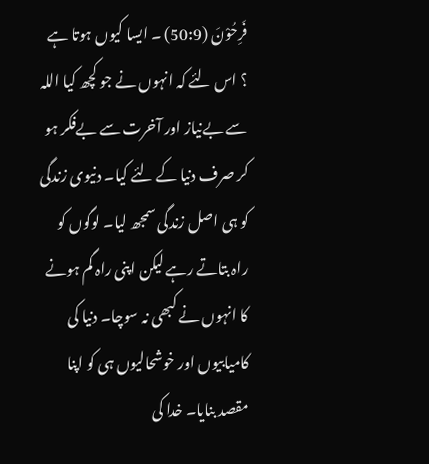فَرِحُوْنَ (50:9) ۔ ایسا کیوں ہوتا ہے ؟ اس لئے کہ انہوں نے جو کچھ کیا اللہ سے بےنیاز اور آخرت سے بےفکر ہو کر صرف دنیا کے لئے کیا۔ دنیوی زندگی کو ہی اصل زندگی سمجھ لیا۔ لوگوں کو راہ بتاتے رہے لیکن اپنی راہ گم ہونے کا انہوں نے کبھی نہ سوچا۔ دنیا کی کامیابیوں اور خوشحالیوں ہی کو اپنا مقصد بنایا۔ خدا کی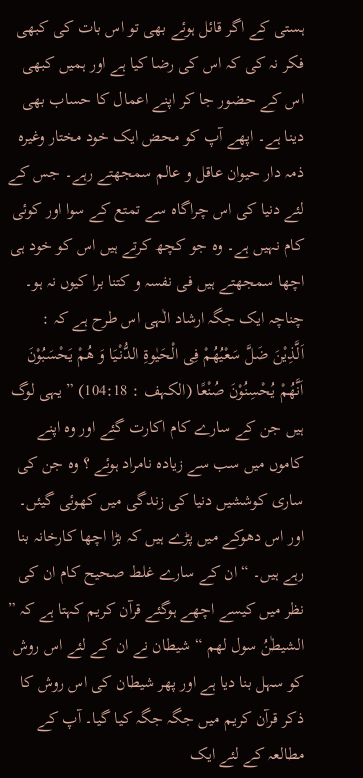ہستی کے اگر قائل ہوئے بھی تو اس بات کی کبھی فکر نہ کی کہ اس کی رضا کیا ہے اور ہمیں کبھی اس کے حضور جا کر اپنے اعمال کا حساب بھی دینا ہے۔ اپھے آپ کو محض ایک خود مختار وغیرہ ذمہ دار حیوان عاقل و عالم سمجھتے رہے۔ جس کے لئے دنیا کی اس چراگاہ سے تمتع کے سوا اور کوئی کام نہیں ہے۔ وہ جو کچھ کرتے ہیں اس کو خود ہی اچھا سمجھتے ہیں فی نفسہ و کتنا برا کیوں نہ ہو۔ چناچہ ایک جگہ ارشاد الٰہی اس طرح ہے کہ : اَلَّذِیْنَ ضَلَّ سَعْیُھُمْ فِی الْحَیٰوۃِ الدُّنْیَا وَ ھُمْ یَحْسَبُوْنَ اَنَّھُمْ یُحْسِنُوْنَ صُنْعًا (الکہف : 104:18) ” یہی لوگ ہیں جن کے سارے کام اکارت گئے اور وہ اپنے کاموں میں سب سے زیادہ نامراد ہوئے ؟ وہ جن کی ساری کوششیں دنیا کی زندگی میں کھوئی گیئں۔ اور اس دھوکے میں پڑے ہیں کہ بڑا اچھا کارخانہ بنا رہے ہیں۔ “ ان کے سارے غلط صحیح کام ان کی نظر میں کیسے اچھے ہوگئے قرآن کریم کہتا ہے کہ ” الشیطٰنُ سول لھم “ شیطان نے ان کے لئے اس روش کو سہل بنا دیا ہے اور پھر شیطان کی اس روش کا ذکر قرآن کریم میں جگہ جگہ کیا گیا۔ آپ کے مطالعہ کے لئے ایک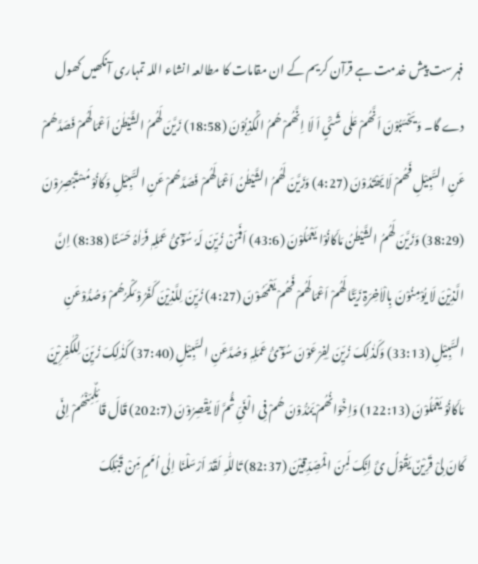فہرست پیش خدمت ہے قرآن کریم کے ان مقامات کا مطالعہ انشاء اللہ تمہاری آنکھیں کھول دے گا۔ وَیَحْسَبُوْنَ اَنَّھُمْ عَلٰی شَئْیٍ اَ لَا اِنَّھُمْ ھُمُ الْکٰذِبُوْنَ (18:58) زَیَّنَ لَھُمُ الشَّیْطٰنُ اَعْمَالَھُمْ فَصَدَّھُمْ عَنِ السَّبِیْلِ فَھُمْ لَا یَھْتَدُوْنَ (4:27) وَزَیَّنَ لَھُمُ الشَّیْطٰنُ اَعْمَالَھُمْ فَصَدَّھُمْ عَنِ السَّبِیْلِ وَکَانُوْ مُسْتَبْصِرُوْنَ (38:29) وَزَیَّنَ لَھُمُ الشَّیْطٰنُ مَاکَانُوْا یَعْمَلُوْنَ (43:6) اَفَمَنْ زُیِّنَ لَہٗ سُوْٓئُ عَمَلِہٖ فَرَاٰہُ حَسَنًا (8:38) اِنَّ الَّذِیْنَ لَا یُوْمِنُوْنَ بِالْاٰخِرَۃِ زَیَّنَّا لَھُمْ اَعْمَالَھُمْ فَھُمْ یَعْمَھُوْنَ (4:27) زُیِّنَ لِلَّذِیْنَ کَفَرُوْ مَکْرُھُمْ وَصُدُّوْعَنِ السَّبِیْلِ (33:13) وَکَذٰلِکَ زُیِّنَ لِفِرْعَوْنَ سُوْٓئُ عَمَلِہٖ وَصُدَّعَنِ السَّبِیْلِ (37:40) کَذٰلِکَ زُیِّنَ لِلْکٰفِرِیْنَ مَاکَانُوْ یَعْمَلُوْنَ (122:13) وَاِخْوَانُھُمْ یَمُدُّوْنَ ھُمْ فِی الْغَیِّ ثَُمَّ لَا یُقْصِرُوْنَ (202:7) قَالَ قَائِلٌمِّنْھُمْ اِنّی کَانَ لِیْ قَرِیْنٌ یَقُوْلُ ئَ اِنِّکَ لَمِنَ الْمُصِّدِّقِیْنَ (82:37) تَاللّٰہِ لَقَدْ اَرْسَلْنَا اِلٰی اُمَمٍ مِّنْ قَبْلِکَ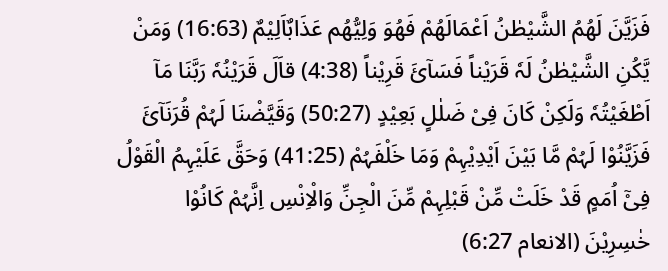فَزَیَّنَ لَھُمُ الشَّیْطٰنُ اَعْمَالَھُمْ فَھُوَ وَلِیُّھُم عَذَابٌاَلِیْمٌ (16:63) وَمَنْ یَّکُنِ الشَّیْطٰنُ لَہٗ قَرَیْناً فَسَآئَ قَرِیْناً (4:38) قاَلَ قَرَیْنُہٗ رَبَّنَا مَآ اَطْغَیْتُہٗ وَلَکِنْ کَانَ فِیْ ضَلٰلٍ بَعِیْدٍ (50:27) وَقَیَّضْنَا لَہُمْ قُرَنَآئَ فَزَیَّنُوْا لَہُمْ مَّا بَیْنَ اَیْدِیْہِمْ وَمَا خَلْفَہُمْ (41:25) وَحَقَّ عَلَیْہِمُ الْقَوْلُ فِیْٓ اُمَمٍ قَدْ خَلَتْ مِّنْ قَبْلِہِمْ مِّنَ الْجِنِّ وَالْاِنْسِ اِنَّہُمْ کَانُوْا خٰسِرِیْنَ (الانعام 6:27)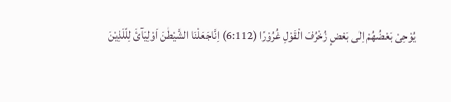یُوْحِیْ بَعْضُھُمْ اِلٰی بَعْضٍ زُخْرُفَ الْقَوْلِ غُرُوْرًا (6:112) اِنَّاجَعَلْنَا الشَّیْطٰنَ اَوْلِیَآئَ لِلّلَذِیْنَ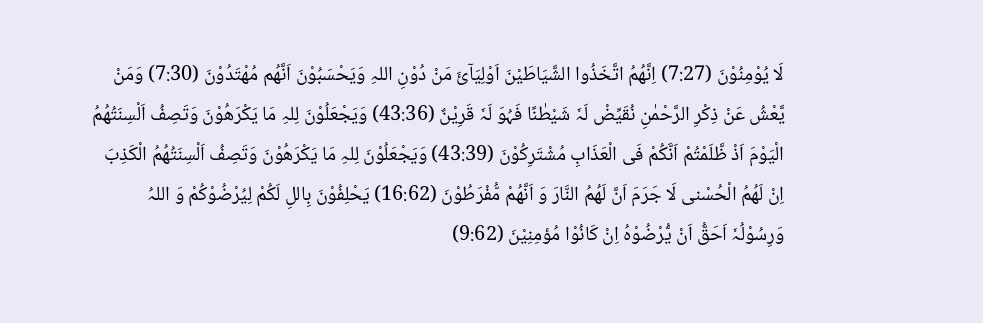لَا یُوْمِنُوْنَ (7:27) اِنَّھُمُ اتَّخَذُوا الشَّیَاطَیْنَ اَوْلِیَآئَ مَنْ دُوْنِ اللہِ وَیَحْسَبُوْنَ اَنَّھُم مُھْتَدُوْنَ (7:30) وَمَنْ یَّعْشُ عَنْ ذِکْرِ الرَّحْمٰنِ نُقَیِّضْ لَہٗ شَیْطٰنًا فَہُوَ لَہٗ قَرِیْنٌ (43:36) وَیَجْعَلُوْنَ لِلہِ مَا یَکْرَھُوْنَ وَتَصِفُ اَلْسِنَتُھُمُ الْیَوْمَ اَذْ ظَّلَمْتُمْ اَنَّکُمْ فَی الْعَذَابِ مُشْتَرِکُوْنَ (43:39) وَیَجْعَلُوْنَ لِلہِ مَا یَکْرَھُوْنَ وَتَصِفُ اَلْسِنَتُھُمُ الْکَذِبَ اِنْ لَھُمُ الْحُسْنی لَا جَرَمَ اَنَّ لَھُمُ النَّارَ وَ اَنَّھُمْ مُّفْرَطُوْنَ (16:62) یَحْلِفُوْنَ بِاللِ لَکُمْ لِیُرْضُوْکُمْ وَ اللہُ وَرِسُوْلُہٗ اَحَقُّ اَنْ یُّرْضُوْہُ اِنْ کَانُوْا مُؤمِنِیْنَ (9:62)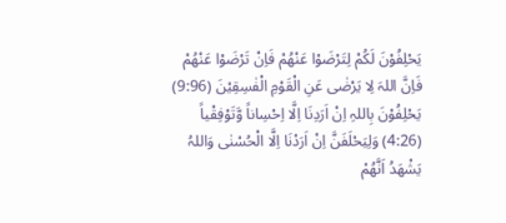یَحْلِفُوْنَ لَکُمْ لِتَرْضَوْا عَنْھُمْ فَاِنْ تَرْضَوْا عَنْھُمْ فَاِنَّ اللہَ لِا یَرْضٰی عَنِ الْقَوْمِ الْفٰسِقِیْنَ (9:96) یَحْلِفُوْنَ بِاللہِ اِنْ اَرَدِنَا اِلَّا اِحْسِاناً وَّتَوْفِقْیاً (4:26) وَلِیَحْلَفَنَّ اِنْ اَرَدْنَا اِلَّا الْحُسْنٰی وَاللہُ یَشْھَدُ اَنَّھُمْ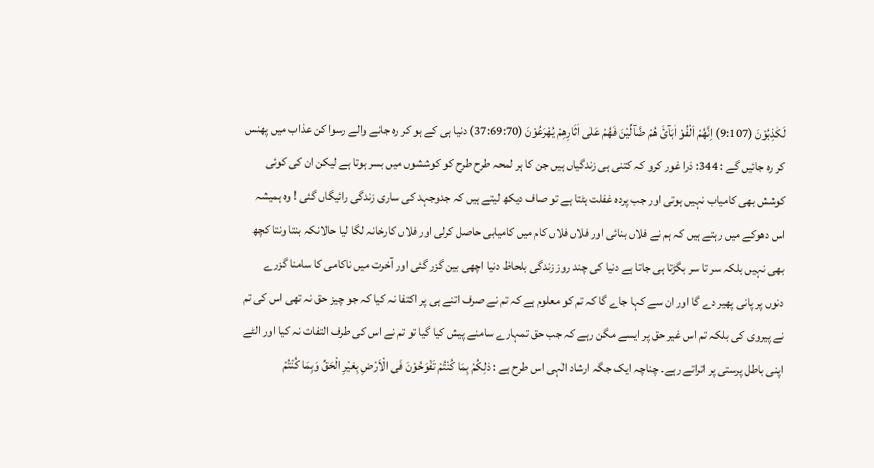لَکٰذِبُوْنَ (9:107) اِنَّھُمْ اَلْفُوْ اٰبَآئَ ھُمْ ضَّآلِّیْنَ فَھُمْ عَلٰی اٰثَارِھِمْ یُھْرَعُوْنَ (37:69:70) دنیا ہی کے ہو کر رہ جانے والے رسوا کن عذاب میں پھنس کر رہ جائیں گے : 344: ذرا غور کرو کہ کتنی ہی زندگیاں ہیں جن کا ہر لمحہ طرح طرح کو کوششوں میں بسر ہوتا ہے لیکن ان کی کوئی کوشش بھی کامیاب نہیں ہوتی اور جب پردہ غفلت ہٹتا ہے تو صاف دیکھ لیتے ہیں کہ جدوجہد کی ساری زندگی رائیگاں گئی ! وہ ہمیشہ اس دھوکے میں رہتے ہیں کہ ہم نے فلاں بنائی اور فلاں فلاں کام میں کامیابی حاصل کرلی اور فلاں کارخانہ لگا لیا حالانکہ بنتا ونتا کچھ بھی نہیں بلکہ سر تا سر بگڑتا ہی جاتا ہے دنیا کی چند روز زندگی بلحاظ دنیا اچھی بین گزر گئی اور آخرت میں ناکامی کا سامنا گزرے دنوں پر پانی پھیر دے گا اور ان سے کہا جاے گا کہ تم کو معلوم ہے کہ تم نے صرف اتنے ہی پر اکتفا نہ کیا کہ جو چیز حق نہ تھی اس کی تم نے پیروی کی بلکہ تم اس غیر حق پر ایسے مگن رہے کہ جب حق تمہارے سامنے پیش کیا گیا تو تم نے اس کی طرف التفات نہ کیا اور الٹے اپنی باطل پرستی پر اتراتے رہے۔ چناچہ ایک جگہ ارشاد الٰہی اس طرح ہے : ذلِکُمْ بِمَا کُنْتُمْ تَفْوَحُوْنَ فَی الْاَرْضِ بِغیْرِ الْحَقِّ وَبِمَا کُنْتُمْ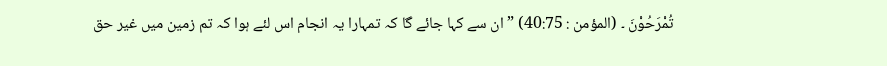تُمْرَحُوْنَ ۔ (المؤمن : 40:75) ” ان سے کہا جائے گا کہ تمہارا یہ انجام اس لئے ہوا کہ تم زمین میں غیر حق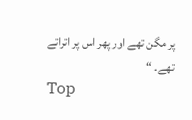پر مگن تھے اور پھر اس پر اتراتے تھے۔ “
Top